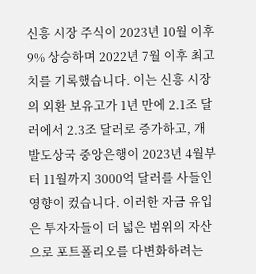신흥 시장 주식이 2023년 10월 이후 9% 상승하며 2022년 7월 이후 최고치를 기록했습니다. 이는 신흥 시장의 외환 보유고가 1년 만에 2.1조 달러에서 2.3조 달러로 증가하고, 개발도상국 중앙은행이 2023년 4월부터 11월까지 3000억 달러를 사들인 영향이 컸습니다. 이러한 자금 유입은 투자자들이 더 넓은 범위의 자산으로 포트폴리오를 다변화하려는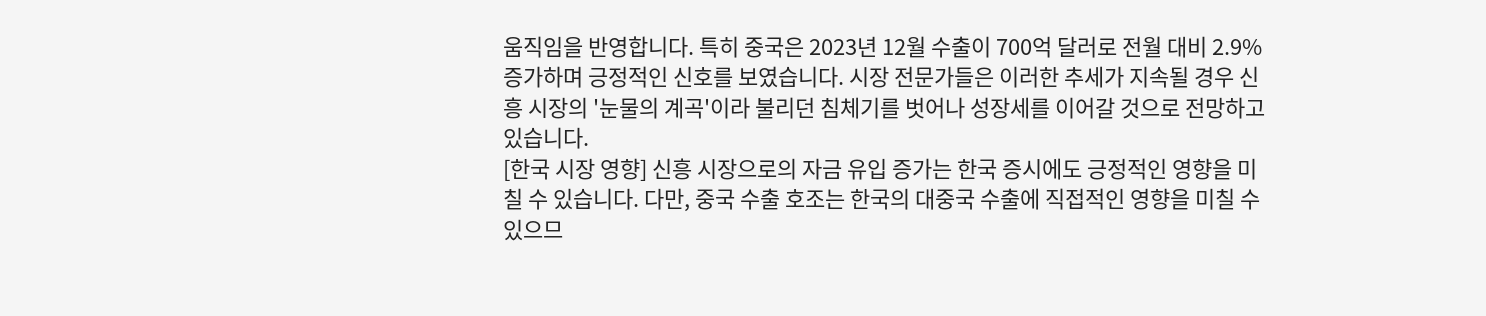움직임을 반영합니다. 특히 중국은 2023년 12월 수출이 700억 달러로 전월 대비 2.9% 증가하며 긍정적인 신호를 보였습니다. 시장 전문가들은 이러한 추세가 지속될 경우 신흥 시장의 '눈물의 계곡'이라 불리던 침체기를 벗어나 성장세를 이어갈 것으로 전망하고 있습니다.
[한국 시장 영향] 신흥 시장으로의 자금 유입 증가는 한국 증시에도 긍정적인 영향을 미칠 수 있습니다. 다만, 중국 수출 호조는 한국의 대중국 수출에 직접적인 영향을 미칠 수 있으므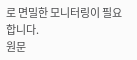로 면밀한 모니터링이 필요합니다.
원문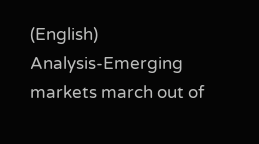(English)
Analysis-Emerging markets march out of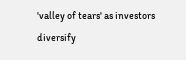'valley of tears' as investors diversify